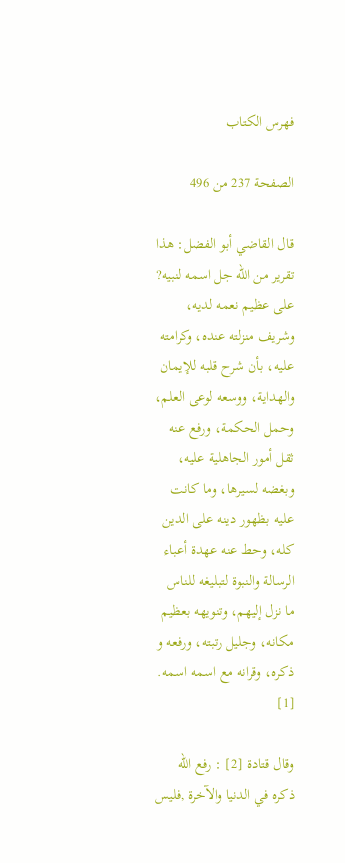فهرس الكتاب

الصفحة 237 من 496

قال القاضي أبو الفضل: هذا تقرير من الله جل اسمه لنبيه? على عظيم نعمه لديه، وشريف منزلته عنده، وكرامته عليه، بأن شرح قلبه للإيمان والهداية، ووسعه لوعى العلم، وحمل الحكمة، ورفع عنه ثقل أمور الجاهلية عليه، وبغضه لسيرها، وما كانت عليه بظهور دينه على الدين كله، وحط عنه عهدة أعباء الرسالة والنبوة لتبليغه للناس ما نزل إليهم، وتنويهه بعظيم مكانه، وجليل رتبته، ورفعه و ذكره، وقرانه مع اسمه اسمه. [1]

وقال قتادة [2] : رفع الله ذكره في الدنيا والآخرة ,فليس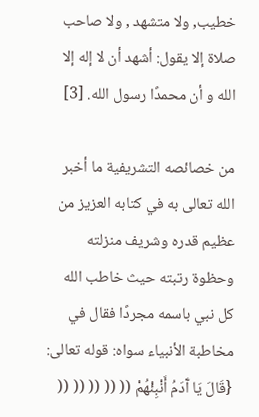خطيب, ولا متشهد , ولا صاحب صلاة إلا يقول: أشهد أن لا إله إلا الله و أن محمدًا رسول الله. [3]

من خصائصه التشريفية ما أخبر الله تعالى به في كتابه العزيز من عظيم قدره وشريف منزلته وحظوة رتبته حيث خاطب الله كل نبي باسمه مجردًا فقال في مخاطبة الأنبياء سواه: قوله تعالى: {قَالَ يَا آَدَمُ أَنْبِئْهُمْ (( (( (( (( ((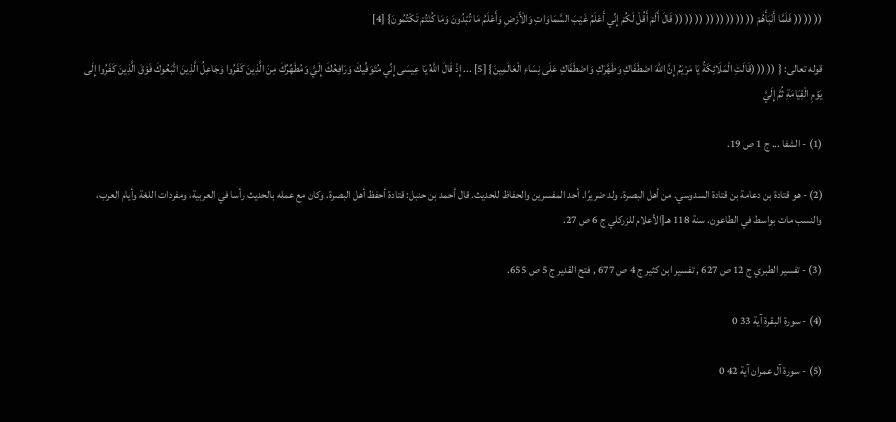(( (( (( فَلَمَّا أَنْبَأَهُمْ (( (( (( (( (( (( (( (( قَالَ أَلَمْ أَقُلْ لَكُمْ إِنِّي أَعْلَمُ غَيْبَ السَّمَاوَاتِ وَالْأَرْضِ وَأَعْلَمُ مَا تُبْدُونَ وَمَا كُنْتُمْ تَكْتُمُونَ} [4]

قوله تعالى: { (( (( (قَالَتِ الْمَلَائِكَةُ يَا مَرْيَمُ إِنَّ اللَّهَ اصْطَفَاكِ وَطَهَّرَكِ وَاصْطَفَاكِ عَلَى نِسَاءِ الْعَالَمِينَ} [5] ... إِذْ قَالَ اللَّهُ يَا عِيسَى إِنِّي مُتَوَفِّيكَ وَرَافِعُكَ إِلَيَّ وَمُطَهِّرُكَ مِنَ الَّذِينَ كَفَرُوا وَجَاعِلُ الَّذِينَ اتَّبَعُوكَ فَوْقَ الَّذِينَ كَفَرُوا إِلَى يَوْمِ الْقِيَامَةِ ثُمَّ إِلَيَّ

(1) - الشفا ... ج 1 ص 19.

(2) - هو قتادة بن دعامة بن قتادة السدوسي. من أهل البصرة. ولد ضريرًا. أحد المفسرين والحفاظ للحديث. قال أحمد بن حنبل: قتادة أحفظ أهل البصرة. وكان مع عمله بالحديث رأسا في العربية، ومفردات اللغة وأيام العرب، والنسب مات بواسط في الطاعون. سنة 118 هـ[الأعلام للزركلي ج 6 ص 27.

(3) - تفسير الطبري ج 12 ص 627 , تفسير ابن كثير ج 4 ص 677 , فتح القدير ج 5 ص 655.

(4) - سورة البقرة آية 33 0

(5) - سورة آل عمران آية 42 0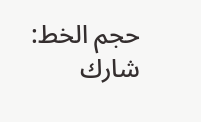حجم الخط:
شارك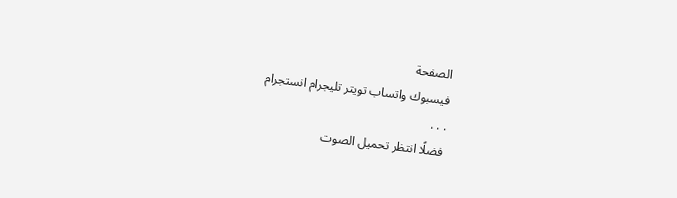الصفحة
فيسبوك واتساب تويتر تليجرام انستجرام
. . .
فضلًا انتظر تحميل الصوت